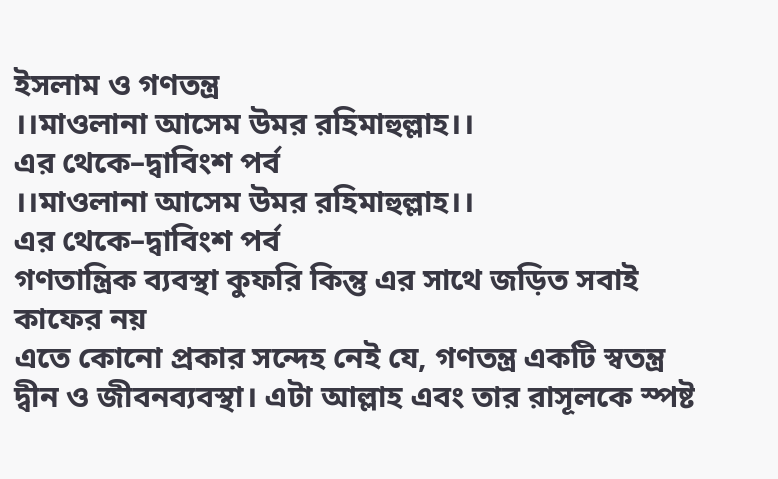ইসলাম ও গণতন্ত্র
।।মাওলানা আসেম উমর রহিমাহুল্লাহ।।
এর থেকে–দ্বাবিংশ পর্ব
।।মাওলানা আসেম উমর রহিমাহুল্লাহ।।
এর থেকে–দ্বাবিংশ পর্ব
গণতান্ত্রিক ব্যবস্থা কুফরি কিন্তু এর সাথে জড়িত সবাই কাফের নয়
এতে কোনো প্রকার সন্দেহ নেই যে, গণতন্ত্র একটি স্বতন্ত্র দ্বীন ও জীবনব্যবস্থা। এটা আল্লাহ এবং তার রাসূলকে স্পষ্ট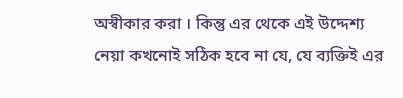অস্বীকার করা । কিন্তু এর থেকে এই উদ্দেশ্য নেয়া কখনোই সঠিক হবে না যে, যে ব্যক্তিই এর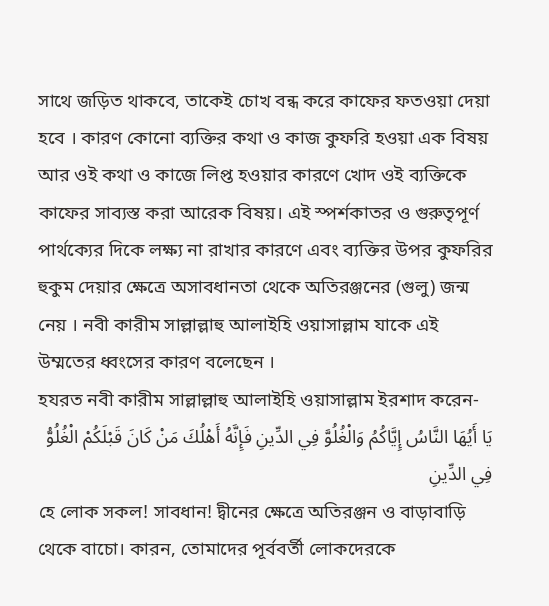সাথে জড়িত থাকবে, তাকেই চোখ বন্ধ করে কাফের ফতওয়া দেয়া হবে । কারণ কোনো ব্যক্তির কথা ও কাজ কুফরি হওয়া এক বিষয় আর ওই কথা ও কাজে লিপ্ত হওয়ার কারণে খোদ ওই ব্যক্তিকে কাফের সাব্যস্ত করা আরেক বিষয়। এই স্পর্শকাতর ও গুরুতৃপূর্ণ পার্থক্যের দিকে লক্ষ্য না রাখার কারণে এবং ব্যক্তির উপর কুফরির হুকুম দেয়ার ক্ষেত্রে অসাবধানতা থেকে অতিরঞ্জনের (গুলু) জন্ম নেয় । নবী কারীম সাল্লাল্লাহু আলাইহি ওয়াসাল্লাম যাকে এই উম্মতের ধ্বংসের কারণ বলেছেন ।
হযরত নবী কারীম সাল্লাল্লাহু আলাইহি ওয়াসাল্লাম ইরশাদ করেন-
يَا أَيُهَا النَّاسُ إِيَّاكُمُ وَالْغُلُوَّ فِي الدِّينِ فَإِنَّهُ أَهْلُكَ مَنْ كَانَ قَبْلَكُمْ الْغُلُوُّ فِي الدِّينِ
হে লোক সকল! সাবধান! দ্বীনের ক্ষেত্রে অতিরঞ্জন ও বাড়াবাড়ি থেকে বাচো। কারন, তোমাদের পূর্ববর্তী লোকদেরকে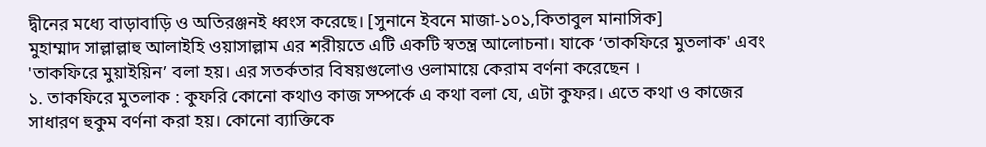দ্বীনের মধ্যে বাড়াবাড়ি ও অতিরঞ্জনই ধ্বংস করেছে। [সুনানে ইবনে মাজা-১০১,কিতাবুল মানাসিক]
মুহাম্মাদ সাল্লাল্লাহু আলাইহি ওয়াসাল্লাম এর শরীয়তে এটি একটি স্বতন্ত্র আলোচনা। যাকে ‘তাকফিরে মুতলাক' এবং 'তাকফিরে মুয়াইয়িন’ বলা হয়। এর সতর্কতার বিষয়গুলোও ওলামায়ে কেরাম বর্ণনা করেছেন ।
১. তাকফিরে মুতলাক : কুফরি কোনো কথাও কাজ সম্পর্কে এ কথা বলা যে, এটা কুফর। এতে কথা ও কাজের সাধারণ হুকুম বর্ণনা করা হয়। কোনো ব্যাক্তিকে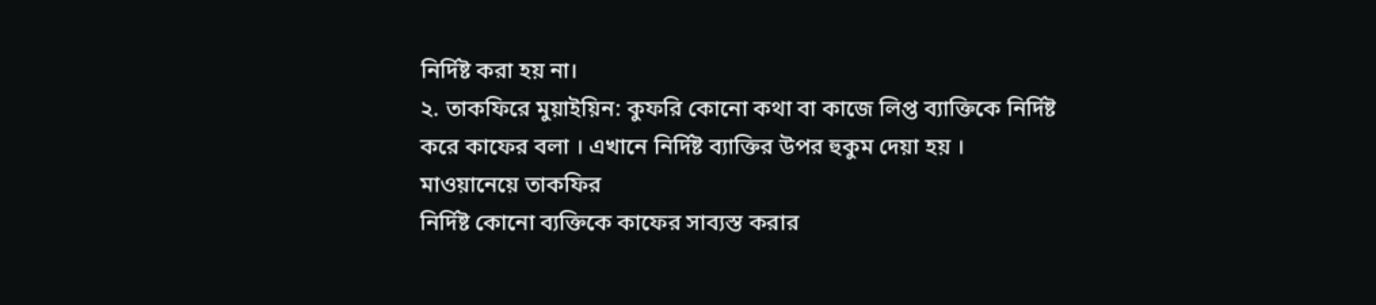নির্দিষ্ট করা হয় না।
২. তাকফিরে মুয়াইয়িন: কুফরি কোনো কথা বা কাজে লিপ্ত ব্যাক্তিকে নির্দিষ্ট করে কাফের বলা । এখানে নির্দিষ্ট ব্যাক্তির উপর হুকুম দেয়া হয় ।
মাওয়ানেয়ে তাকফির
নির্দিষ্ট কোনো ব্যক্তিকে কাফের সাব্যস্ত করার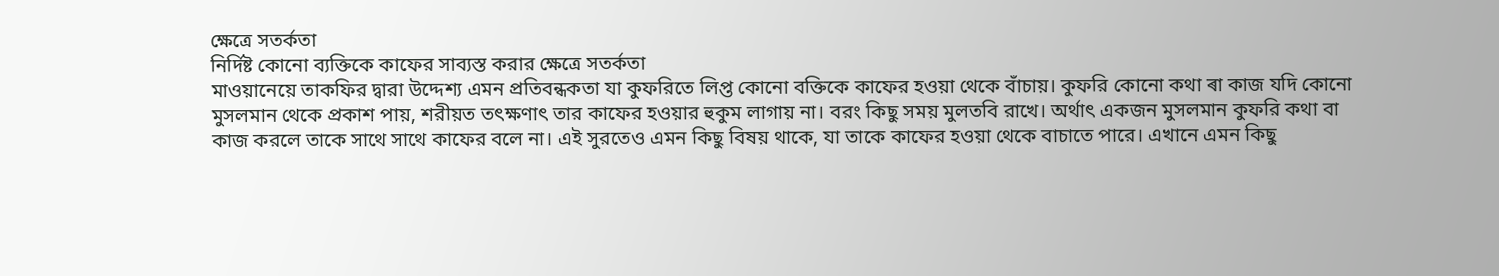ক্ষেত্রে সতর্কতা
নির্দিষ্ট কোনো ব্যক্তিকে কাফের সাব্যস্ত করার ক্ষেত্রে সতর্কতা
মাওয়ানেয়ে তাকফির দ্বারা উদ্দেশ্য এমন প্রতিবন্ধকতা যা কুফরিতে লিপ্ত কোনো বক্তিকে কাফের হওয়া থেকে বাঁচায়। কুফরি কোনো কথা ৰা কাজ যদি কোনো মুসলমান থেকে প্রকাশ পায়, শরীয়ত তৎক্ষণাৎ তার কাফের হওয়ার হুকুম লাগায় না। বরং কিছু সময় মুলতবি রাখে। অর্থাৎ একজন মুসলমান কুফরি কথা বা কাজ করলে তাকে সাথে সাথে কাফের বলে না। এই সুরতেও এমন কিছু বিষয় থাকে, যা তাকে কাফের হওয়া থেকে বাচাতে পারে। এখানে এমন কিছু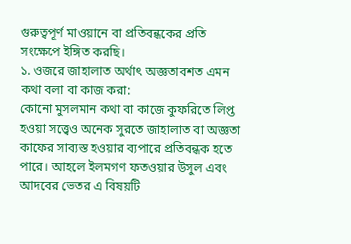গুরুত্বপূর্ণ মাওয়ানে বা প্রতিবন্ধকের প্রতি সংক্ষেপে ইঙ্গিত করছি।
১. ওজরে জাহালাত অর্থাৎ অজ্ঞতাবশত এমন কথা বলা বা কাজ করা:
কোনো মুসলমান কথা বা কাজে কুফরিতে লিপ্ত হওয়া সত্ত্বেও অনেক সুরতে জাহালাত বা অজ্ঞতা কাফের সাব্যস্ত হওয়ার ব্যপারে প্রতিবন্ধক হতে পারে। আহলে ইলমগণ ফতওয়ার উসুল এবং আদবের ভেতর এ বিষয়টি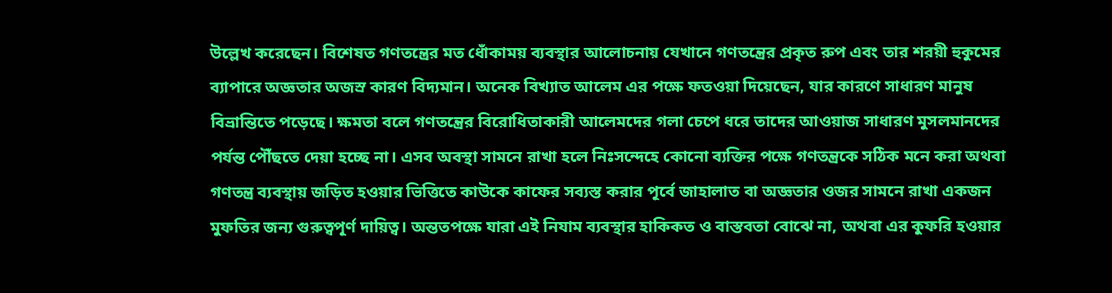উল্লেখ করেছেন। বিশেষত গণতন্ত্রের মত ধোঁকাময় ব্যবস্থার আলোচনায় যেখানে গণতন্ত্রের প্রকৃত রুপ এবং তার শরয়ী হুকুমের ব্যাপারে অজ্ঞতার অজস্র কারণ বিদ্যমান। অনেক বিখ্যাত আলেম এর পক্ষে ফতওয়া দিয়েছেন, যার কারণে সাধারণ মানুষ বিভ্রান্তিতে পড়েছে। ক্ষমতা বলে গণতন্ত্রের বিরোধিতাকারী আলেমদের গলা চেপে ধরে তাদের আওয়াজ সাধারণ মুসলমানদের পর্যন্ত পৌঁছতে দেয়া হচ্ছে না। এসব অবস্থা সামনে রাখা হলে নিঃসন্দেহে কোনো ব্যক্তির পক্ষে গণতন্ত্রকে সঠিক মনে করা অথবা গণতন্ত্র ব্যবস্থায় জড়িত হওয়ার ভিত্তিতে কাউকে কাফের সব্যস্ত করার পূর্বে জাহালাত বা অজ্ঞতার ওজর সামনে রাখা একজন মুফতির জন্য গুরুত্বপূর্ণ দায়িত্ব। অন্ততপক্ষে যারা এই নিযাম ব্যবস্থার হাকিকত ও বাস্তবতা বোঝে না, অথবা এর কুফরি হওয়ার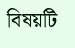বিষয়টি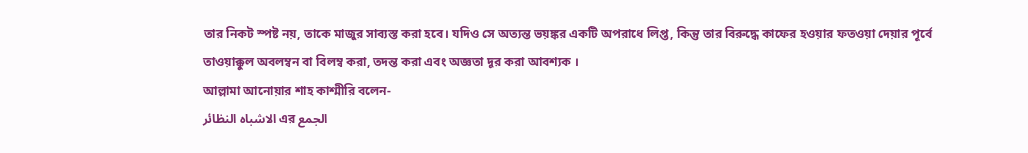তার নিকট স্পষ্ট নয়, তাকে মাজুর সাব্যস্ত করা হবে। যদিও সে অত্যন্ত ভয়ঙ্কর একটি অপরাধে লিপ্ত, কিন্তু তার বিরুদ্ধে কাফের হওয়ার ফতওয়া দেয়ার পূর্বে তাওয়াক্কুল অবলম্বন বা বিলম্ব করা, তদন্ত করা এবং অজ্ঞতা দূর করা আবশ্যক ।
আল্লামা আনোয়ার শাহ কাশ্মীরি বলেন-
الاشباه النظائر এর الجمع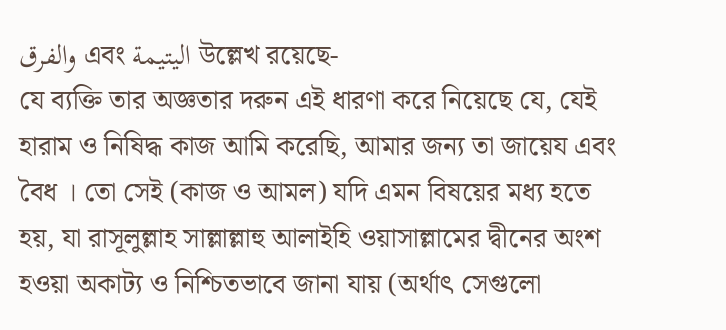والفرق এবং اليتيمة উল্লেখ রয়েছে-
যে ব্যক্তি তার অজ্ঞতার দরুন এই ধারণা করে নিয়েছে যে, যেই হারাম ও নিষিদ্ধ কাজ আমি করেছি, আমার জন্য তা জায়েয এবং বৈধ । তো সেই (কাজ ও আমল) যদি এমন বিষয়ের মধ্য হতে হয়, যা রাসূলুল্লাহ সাল্লাল্লাহু আলাইহি ওয়াসাল্লামের দ্বীনের অংশ হওয়া অকাট্য ও নিশ্চিতভাবে জানা যায় (অর্থাৎ সেগুলো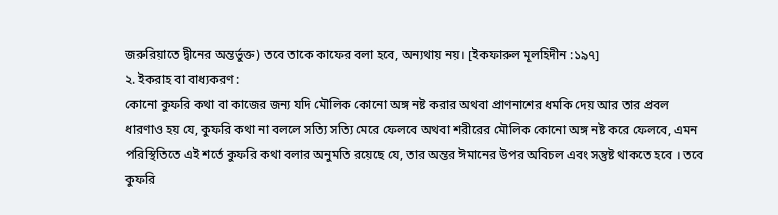জরুরিয়াতে দ্বীনের অন্তর্ভুক্ত) তবে তাকে কাফের বলা হবে, অন্যথায় নয়। [ইকফারুল মূলহিদীন :১৯৭]
২. ইকরাহ বা বাধ্যকরণ :
কোনো কুফরি কথা বা কাজের জন্য যদি মৌলিক কোনো অঙ্গ নষ্ট করার অথবা প্রাণনাশের ধমকি দেয় আর তার প্রবল ধারণাও হয় যে, কুফরি কথা না বললে সত্যি সত্যি মেরে ফেলবে অথবা শরীরের মৌলিক কোনো অঙ্গ নষ্ট করে ফেলবে, এমন পরিস্থিতিতে এই শর্তে কুফরি কথা বলার অনুমতি রয়েছে যে, তার অন্তর ঈমানের উপর অবিচল এবং সন্তুষ্ট থাকতে হবে । তবে কুফরি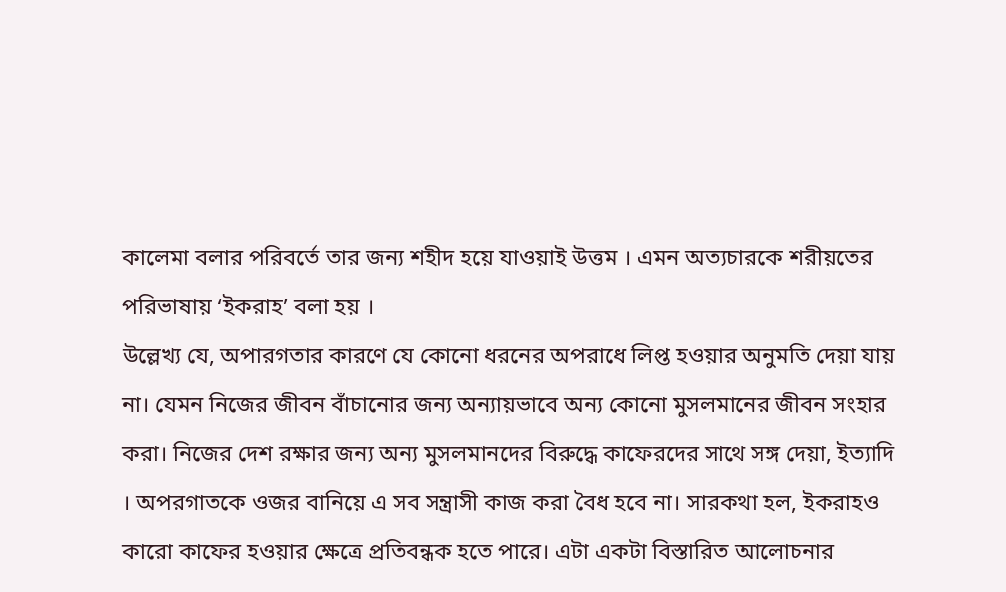কালেমা বলার পরিবর্তে তার জন্য শহীদ হয়ে যাওয়াই উত্তম । এমন অত্যচারকে শরীয়তের পরিভাষায় ‘ইকরাহ’ বলা হয় ।
উল্লেখ্য যে, অপারগতার কারণে যে কোনো ধরনের অপরাধে লিপ্ত হওয়ার অনুমতি দেয়া যায় না। যেমন নিজের জীবন বাঁচানোর জন্য অন্যায়ভাবে অন্য কোনো মুসলমানের জীবন সংহার করা। নিজের দেশ রক্ষার জন্য অন্য মুসলমানদের বিরুদ্ধে কাফেরদের সাথে সঙ্গ দেয়া, ইত্যাদি । অপরগাতকে ওজর বানিয়ে এ সব সন্ত্রাসী কাজ করা বৈধ হবে না। সারকথা হল, ইকরাহও কারো কাফের হওয়ার ক্ষেত্রে প্রতিবন্ধক হতে পারে। এটা একটা বিস্তারিত আলোচনার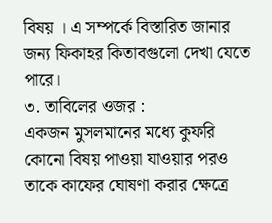বিষয় । এ সম্পর্কে বিস্তারিত জানার জন্য ফিকাহর কিতাবগুলো দেখা যেতে পারে।
৩. তাবিলের ওজর :
একজন মুসলমানের মধ্যে কুফরি কোনো বিষয় পাওয়া যাওয়ার পরও তাকে কাফের ঘোষণা করার ক্ষেত্রে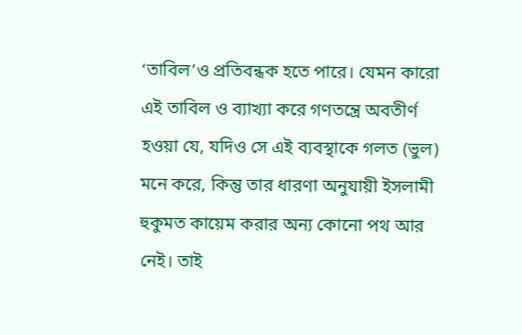‘তাবিল’ও প্রতিবন্ধক হতে পারে। যেমন কারো এই তাবিল ও ব্যাখ্যা করে গণতন্ত্রে অবতীর্ণ হওয়া যে, যদিও সে এই ব্যবস্থাকে গলত (ভুল) মনে করে, কিন্তু তার ধারণা অনুযায়ী ইসলামী হুকুমত কায়েম করার অন্য কোনো পথ আর নেই। তাই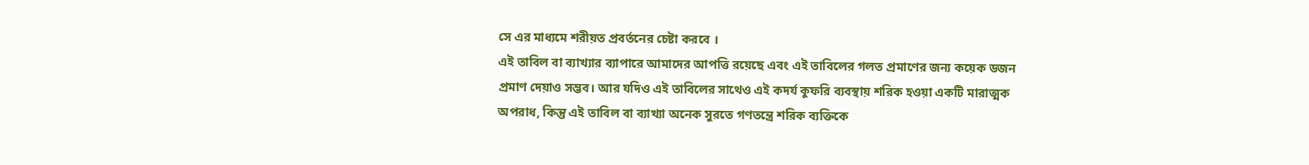সে এর মাধ্যমে শরীয়ত প্রবর্তনের চেষ্টা করবে ।
এই তাবিল বা ব্যাখ্যার ব্যাপারে আমাদের আপত্তি রয়েছে এবং এই তাবিলের গলত প্রমাণের জন্য কয়েক ডজন প্রমাণ দেয়াও সম্ভব। আর যদিও এই তাবিলের সাথেও এই কদর্য কুফরি ব্যবস্থায় শরিক হওয়া একটি মারাত্মক অপরাধ, কিন্তু এই তাবিল বা ব্যাখ্যা অনেক সুরতে গণতন্ত্রে শরিক ব্যক্তিকে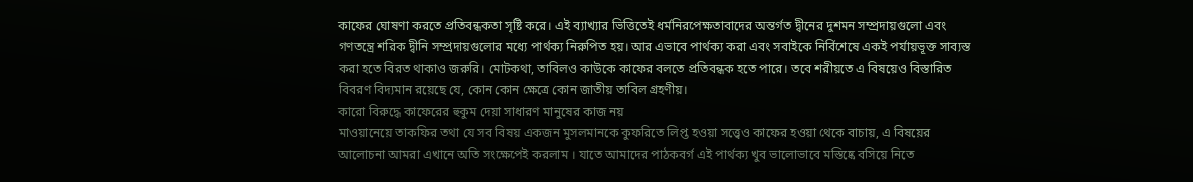কাফের ঘোষণা করতে প্রতিবন্ধকতা সৃষ্টি করে। এই ব্যাখ্যার ভিত্তিতেই ধর্মনিরপেক্ষতাবাদের অন্তর্গত দ্বীনের দুশমন সম্প্রদায়গুলো এবং গণতন্ত্রে শরিক দ্বীনি সম্প্রদায়গুলোর মধ্যে পার্থক্য নিরুপিত হয়। আর এভাবে পার্থক্য করা এবং সবাইকে নির্বিশেষে একই পর্যায়ভূক্ত সাব্যস্ত করা হতে বিরত থাকাও জরুরি। মোটকথা, তাবিলও কাউকে কাফের বলতে প্রতিবন্ধক হতে পারে। তবে শরীয়তে এ বিষয়েও বিস্তারিত বিবরণ বিদ্যমান রয়েছে যে, কোন কোন ক্ষেত্রে কোন জাতীয় তাবিল গ্রহণীয়।
কারো বিরুদ্ধে কাফেরের হুকুম দেয়া সাধারণ মানুষের কাজ নয়
মাওয়ানেয়ে তাকফির তথা যে সব বিষয় একজন মুসলমানকে কুফরিতে লিপ্ত হওয়া সত্ত্বেও কাফের হওয়া থেকে বাচায়, এ বিষয়ের আলোচনা আমরা এখানে অতি সংক্ষেপেই করলাম । যাতে আমাদের পাঠকবর্গ এই পার্থক্য খুব ভালোভাবে মস্তিষ্কে বসিয়ে নিতে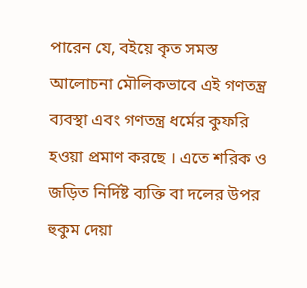পারেন যে, বইয়ে কৃত সমস্ত আলোচনা মৌলিকভাবে এই গণতন্ত্র ব্যবস্থা এবং গণতন্ত্র ধর্মের কুফরি হওয়া প্রমাণ করছে । এতে শরিক ও জড়িত নির্দিষ্ট ব্যক্তি বা দলের উপর হুকুম দেয়া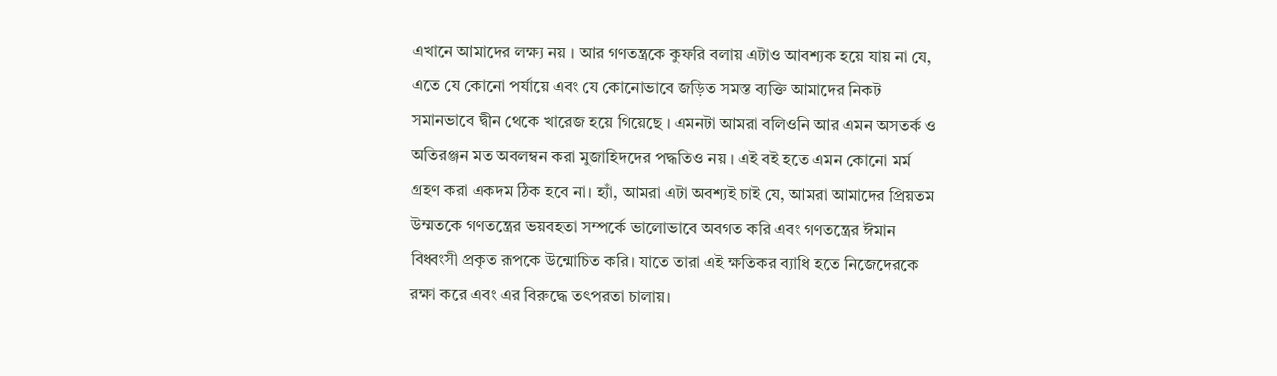এখানে আমাদের লক্ষ্য নয় । আর গণতন্ত্রকে কুফরি বলায় এটাও আবশ্যক হয়ে যায় না যে, এতে যে কোনো পর্যায়ে এবং যে কোনোভাবে জড়িত সমস্ত ব্যক্তি আমাদের নিকট সমানভাবে দ্বীন থেকে খারেজ হয়ে গিয়েছে । এমনটা আমরা বলিওনি আর এমন অসতর্ক ও অতিরঞ্জন মত অবলম্বন করা মুজাহিদদের পদ্ধতিও নয় । এই বই হতে এমন কোনো মর্ম গ্রহণ করা একদম ঠিক হবে না। হ্যাঁ, আমরা এটা অবশ্যই চাই যে, আমরা আমাদের প্রিয়তম উম্মতকে গণতন্ত্রের ভয়বহতা সম্পর্কে ভালোভাবে অবগত করি এবং গণতন্ত্রের ঈমান বিধ্বংসী প্রকৃত রূপকে উন্মোচিত করি। যাতে তারা এই ক্ষতিকর ব্যাধি হতে নিজেদেরকে রক্ষা করে এবং এর বিরুদ্ধে তৎপরতা চালায়।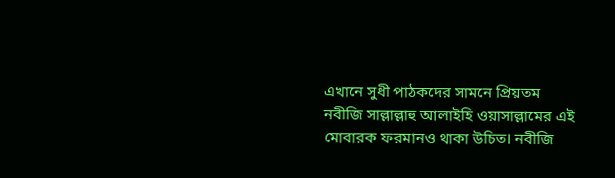এখানে সুধী পাঠকদের সামনে প্রিয়তম নবীজি সাল্লাল্লাহু আলাইহি ওয়াসাল্লামের এই মোবারক ফরমানও থাকা উচিত। নবীজি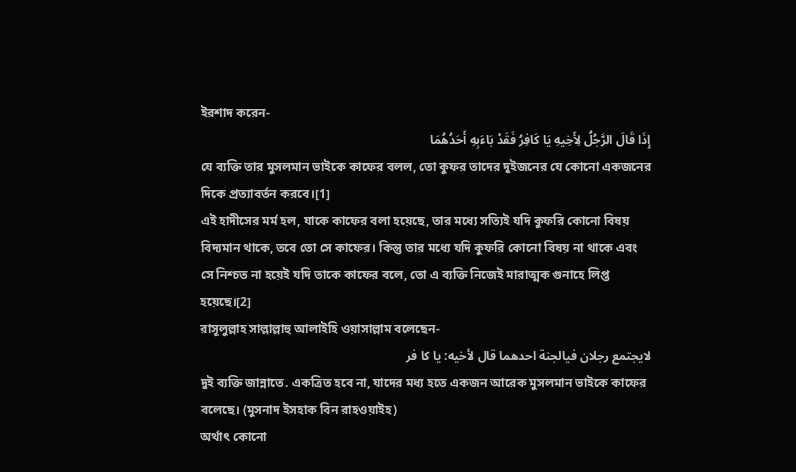ইরশাদ করেন-
إِذَا قَالَ الرَّجُلُ لِأَخِيهِ يَا كَافِرُ فَقَدْ بَاءَبِهِ أَحَدُهُمَا
যে ব্যক্তি তার মুসলমান ভাইকে কাফের বলল, তো কুফর তাদের দুইজনের যে কোনো একজনের দিকে প্রত্যাবর্তন করবে।[1]
এই হাদীসের মর্ম হল, যাকে কাফের বলা হয়েছে, তার মধ্যে সত্যিই যদি কুফরি কোনো বিষয় বিদ্যমান থাকে, তবে তো সে কাফের। কিন্তু তার মধ্যে যদি কুফরি কোনো বিষয় না থাকে এবং সে নিশ্চত না হয়েই যদি তাকে কাফের বলে, তো এ ব্যক্তি নিজেই মারাত্মক গুনাহে লিপ্ত হয়েছে।[2]
রাসূলুল্লাহ সাল্লাল্লাহু আলাইহি ওয়াসাল্লাম বলেছেন-
لايجتمع رجلان فيالجنة احدهما قال لأخيه: يا كا فر
দুই ব্যক্তি জান্নাতে. একত্রিত হবে না, যাদের মধ্য হতে একজন আরেক মুসলমান ভাইকে কাফের বলেছে। (মুসনাদ ইসহাক বিন রাহওয়াইহ)
অর্থাৎ কোনো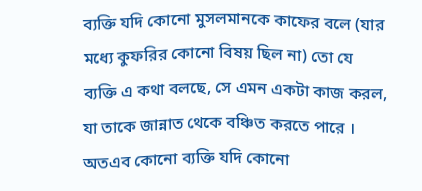ব্যক্তি যদি কোনো মুসলমানকে কাফের বলে (যার মধ্যে কুফরির কোনো বিষয় ছিল না) তো যে ব্যক্তি এ কথা বলছে, সে এমন একটা কাজ করল, যা তাকে জান্নাত থেকে বঞ্চিত করতে পারে ।
অতএব কোনো ব্যক্তি যদি কোনো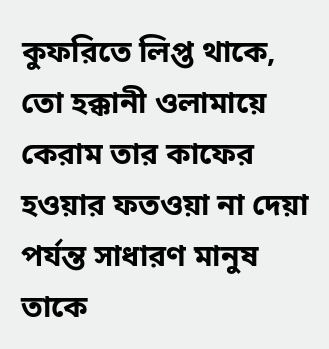কুফরিতে লিপ্ত থাকে, তো হক্কানী ওলামায়ে কেরাম তার কাফের হওয়ার ফতওয়া না দেয়া পর্যন্ত সাধারণ মানুষ তাকে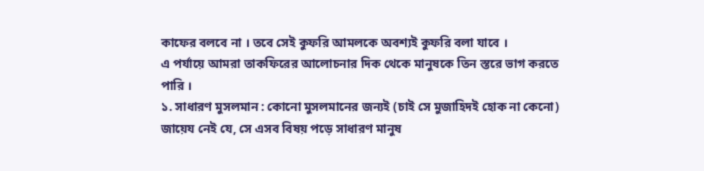কাফের বলবে না । তবে সেই কুফরি আমলকে অবশ্যই কুফরি বলা যাবে ।
এ পর্যায়ে আমরা তাকফিরের আলোচনার দিক থেকে মানুষকে তিন স্তরে ভাগ করতে পারি ।
১. সাধারণ মুসলমান : কোনো মুসলমানের জন্যই (চাই সে মুজাহিদই হোক না কেনো) জায়েয নেই যে, সে এসব বিষয় পড়ে সাধারণ মানুষ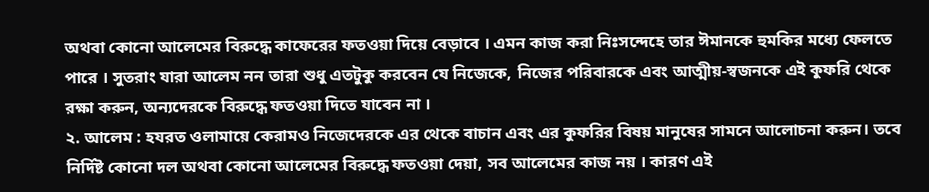অথবা কোনো আলেমের বিরুদ্ধে কাফেরের ফতওয়া দিয়ে বেড়াবে । এমন কাজ করা নিঃসন্দেহে তার ঈমানকে হুমকির মধ্যে ফেলতে পারে । সুতরাং যারা আলেম নন তারা শুধু এতটুকু করবেন যে নিজেকে, নিজের পরিবারকে এবং আত্মীয়-স্বজনকে এই কুফরি থেকে রক্ষা করুন, অন্যদেরকে বিরুদ্ধে ফতওয়া দিতে যাবেন না ।
২. আলেম : হযরত ওলামায়ে কেরামও নিজেদেরকে এর থেকে বাচান এবং এর কুফরির বিষয় মানুষের সামনে আলোচনা করুন। তবে নির্দিষ্ট কোনো দল অথবা কোনো আলেমের বিরুদ্ধে ফতওয়া দেয়া, সব আলেমের কাজ নয় । কারণ এই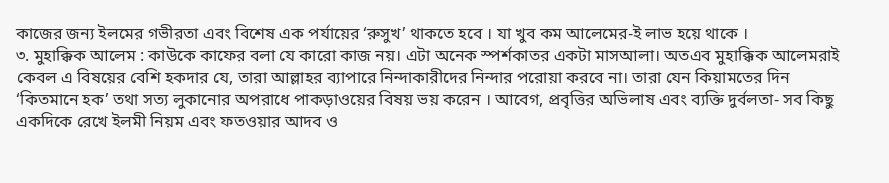কাজের জন্য ইলমের গভীরতা এবং বিশেষ এক পর্যায়ের ‘রুসুখ’ থাকতে হবে । যা খুব কম আলেমের-ই লাভ হয়ে থাকে ।
৩. মুহাক্কিক আলেম : কাউকে কাফের বলা যে কারো কাজ নয়। এটা অনেক স্পর্শকাতর একটা মাসআলা। অতএব মুহাক্কিক আলেমরাই কেবল এ বিষয়ের বেশি হকদার যে, তারা আল্লাহর ব্যাপারে নিন্দাকারীদের নিন্দার পরোয়া করবে না। তারা যেন কিয়ামতের দিন ‘কিতমানে হক’ তথা সত্য লুকানোর অপরাধে পাকড়াওয়ের বিষয় ভয় করেন । আবেগ, প্রবৃত্তির অভিলাষ এবং ব্যক্তি দুর্বলতা- সব কিছু একদিকে রেখে ইলমী নিয়ম এবং ফতওয়ার আদব ও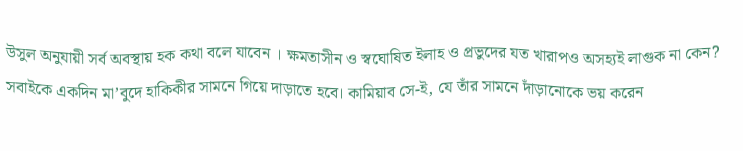উসুল অনুযায়ী সর্ব অবস্থায় হক কথা বলে যাবেন । ক্ষমতাসীন ও স্বঘোষিত ইলাহ ও প্রভুদের যত খারাপও অসহ্যই লাগুক না কেন? সবাইকে একদিন মা’বুদে হাকিকীর সামনে গিয়ে দাড়াতে হবে। কামিয়াব সে-ই, যে তাঁর সামনে দাঁড়ানোকে ভয় করেন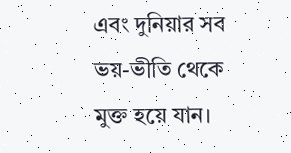এবং দুনিয়ার সব ভয়-ভীতি থেকে মুক্ত হয়ে যান।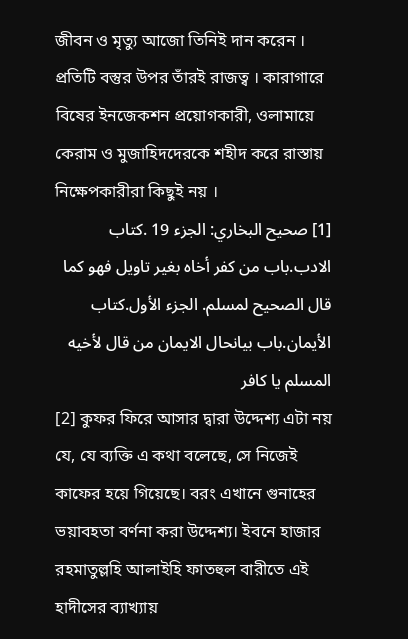জীবন ও মৃত্যু আজো তিনিই দান করেন । প্রতিটি বস্তুর উপর তাঁরই রাজত্ব । কারাগারে বিষের ইনজেকশন প্রয়োগকারী, ওলামায়ে কেরাম ও মুজাহিদদেরকে শহীদ করে রাস্তায় নিক্ষেপকারীরা কিছুই নয় ।
[1] صحيح البخاري: الجزء 19 .كتاب الادب.باب من كفر أخاه بغير تاويل فهو كما قال الصحيح لمسلم. الجزء الأول.كتاب الأيمان.باب بيانحال الايمان من قال لأخيه المسلم يا كافر
[2] কুফর ফিরে আসার দ্বারা উদ্দেশ্য এটা নয় যে, যে ব্যক্তি এ কথা বলেছে, সে নিজেই কাফের হয়ে গিয়েছে। বরং এখানে গুনাহের ভয়াবহতা বর্ণনা করা উদ্দেশ্য। ইবনে হাজার রহমাতুল্লহি আলাইহি ফাতহুল বারীতে এই হাদীসের ব্যাখ্যায়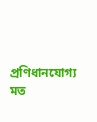প্রণিধানযোগ্য মত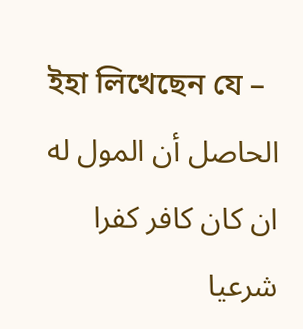ইহা লিখেছেন যে –
الحاصل أن المول له ان كان كافر كفرا شرعيا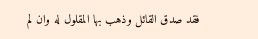فقد صدق القائل وذهب بها المقلول له وان لم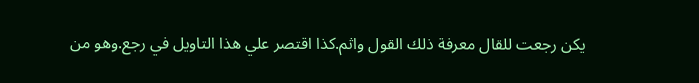يكن رجعت للقال معرفة ذلك القول واثم.كذا اقتصر علي هذا التاويل في رجع.وهو من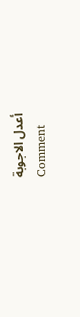أعدل الاجوبة
Comment